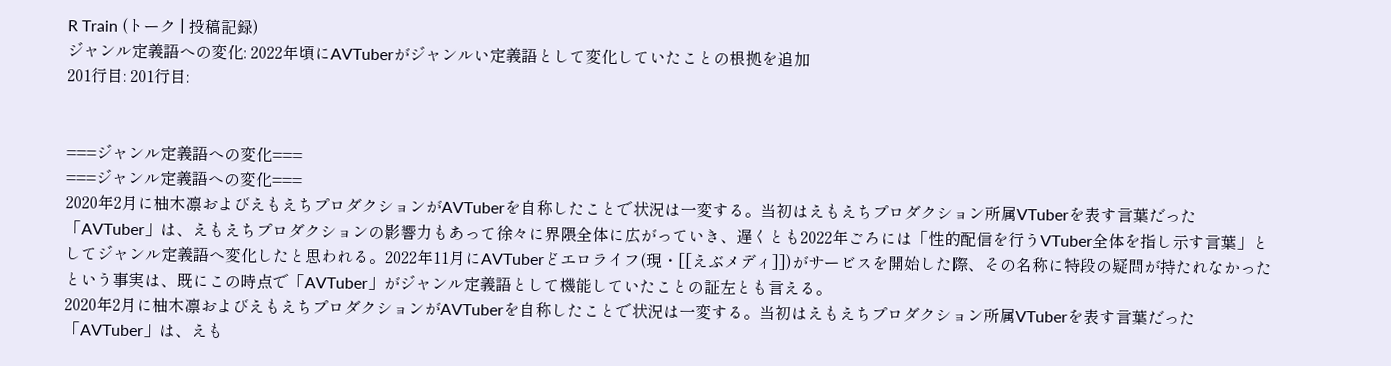R Train (トーク | 投稿記録)
ジャンル定義語への変化: 2022年頃にAVTuberがジャンルい定義語として変化していたことの根拠を追加
201行目: 201行目:


===ジャンル定義語への変化===
===ジャンル定義語への変化===
2020年2月に柚木凛およびえもえちプロダクションがAVTuberを自称したことで状況は一変する。当初はえもえちプロダクション所属VTuberを表す言葉だった「AVTuber」は、えもえちプロダクションの影響力もあって徐々に界隈全体に広がっていき、遅くとも2022年ごろには「性的配信を行うVTuber全体を指し示す言葉」としてジャンル定義語へ変化したと思われる。2022年11月にAVTuberどエロライフ(現・[[えぶメディ]])がサービスを開始した際、その名称に特段の疑問が持たれなかったという事実は、既にこの時点で「AVTuber」がジャンル定義語として機能していたことの証左とも言える。
2020年2月に柚木凛およびえもえちプロダクションがAVTuberを自称したことで状況は一変する。当初はえもえちプロダクション所属VTuberを表す言葉だった「AVTuber」は、えも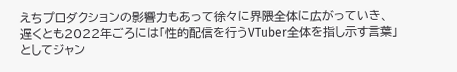えちプロダクションの影響力もあって徐々に界隈全体に広がっていき、遅くとも2022年ごろには「性的配信を行うVTuber全体を指し示す言葉」としてジャン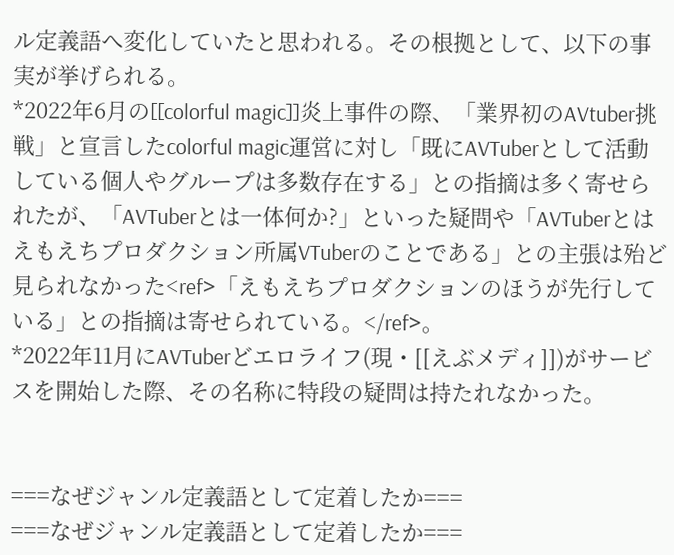ル定義語へ変化していたと思われる。その根拠として、以下の事実が挙げられる。
*2022年6月の[[colorful magic]]炎上事件の際、「業界初のAVtuber挑戦」と宣言したcolorful magic運営に対し「既にAVTuberとして活動している個人やグループは多数存在する」との指摘は多く寄せられたが、「AVTuberとは一体何か?」といった疑問や「AVTuberとはえもえちプロダクション所属VTuberのことである」との主張は殆ど見られなかった<ref>「えもえちプロダクションのほうが先行している」との指摘は寄せられている。</ref>。
*2022年11月にAVTuberどエロライフ(現・[[えぶメディ]])がサービスを開始した際、その名称に特段の疑問は持たれなかった。


===なぜジャンル定義語として定着したか===
===なぜジャンル定義語として定着したか===